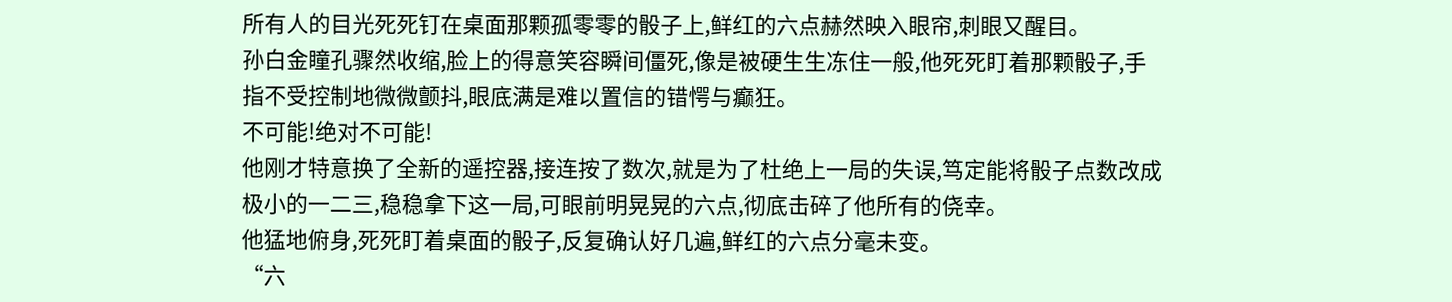所有人的目光死死钉在桌面那颗孤零零的骰子上,鲜红的六点赫然映入眼帘,刺眼又醒目。
孙白金瞳孔骤然收缩,脸上的得意笑容瞬间僵死,像是被硬生生冻住一般,他死死盯着那颗骰子,手指不受控制地微微颤抖,眼底满是难以置信的错愕与癫狂。
不可能!绝对不可能!
他刚才特意换了全新的遥控器,接连按了数次,就是为了杜绝上一局的失误,笃定能将骰子点数改成极小的一二三,稳稳拿下这一局,可眼前明晃晃的六点,彻底击碎了他所有的侥幸。
他猛地俯身,死死盯着桌面的骰子,反复确认好几遍,鲜红的六点分毫未变。
“六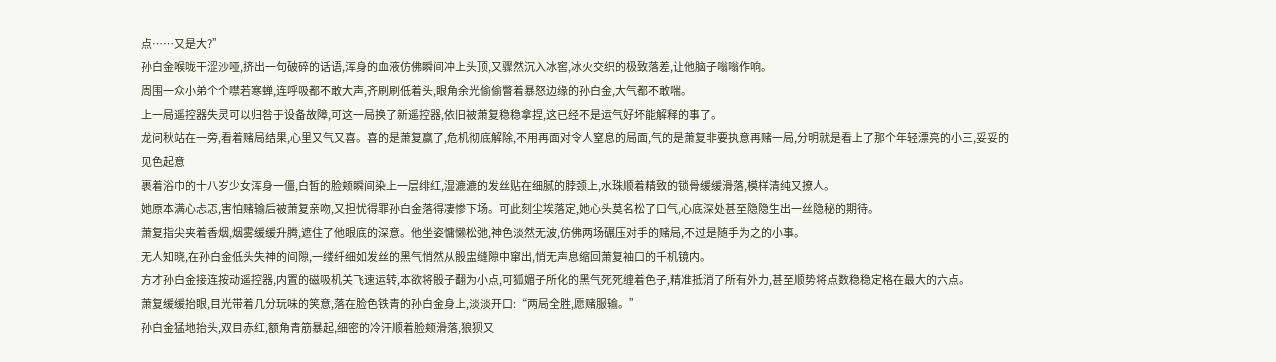点……又是大?”
孙白金喉咙干涩沙哑,挤出一句破碎的话语,浑身的血液仿佛瞬间冲上头顶,又骤然沉入冰窖,冰火交织的极致落差,让他脑子嗡嗡作响。
周围一众小弟个个噤若寒蝉,连呼吸都不敢大声,齐刷刷低着头,眼角余光偷偷瞥着暴怒边缘的孙白金,大气都不敢喘。
上一局遥控器失灵可以归咎于设备故障,可这一局换了新遥控器,依旧被萧复稳稳拿捏,这已经不是运气好坏能解释的事了。
龙问秋站在一旁,看着赌局结果,心里又气又喜。喜的是萧复赢了,危机彻底解除,不用再面对令人窒息的局面,气的是萧复非要执意再赌一局,分明就是看上了那个年轻漂亮的小三,妥妥的见色起意
裹着浴巾的十八岁少女浑身一僵,白皙的脸颊瞬间染上一层绯红,湿漉漉的发丝贴在细腻的脖颈上,水珠顺着精致的锁骨缓缓滑落,模样清纯又撩人。
她原本满心忐忑,害怕赌输后被萧复亲吻,又担忧得罪孙白金落得凄惨下场。可此刻尘埃落定,她心头莫名松了口气,心底深处甚至隐隐生出一丝隐秘的期待。
萧复指尖夹着香烟,烟雾缓缓升腾,遮住了他眼底的深意。他坐姿慵懒松弛,神色淡然无波,仿佛两场碾压对手的赌局,不过是随手为之的小事。
无人知晓,在孙白金低头失神的间隙,一缕纤细如发丝的黑气悄然从骰盅缝隙中窜出,悄无声息缩回萧复袖口的千机镜内。
方才孙白金接连按动遥控器,内置的磁吸机关飞速运转,本欲将骰子翻为小点,可狐媚子所化的黑气死死缠着色子,精准抵消了所有外力,甚至顺势将点数稳稳定格在最大的六点。
萧复缓缓抬眼,目光带着几分玩味的笑意,落在脸色铁青的孙白金身上,淡淡开口:“两局全胜,愿赌服输。”
孙白金猛地抬头,双目赤红,额角青筋暴起,细密的冷汗顺着脸颊滑落,狼狈又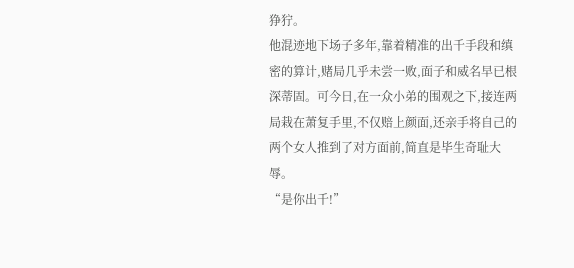狰狞。
他混迹地下场子多年,靠着精准的出千手段和缜密的算计,赌局几乎未尝一败,面子和威名早已根深蒂固。可今日,在一众小弟的围观之下,接连两局栽在萧复手里,不仅赔上颜面,还亲手将自己的两个女人推到了对方面前,简直是毕生奇耻大辱。
“是你出千!”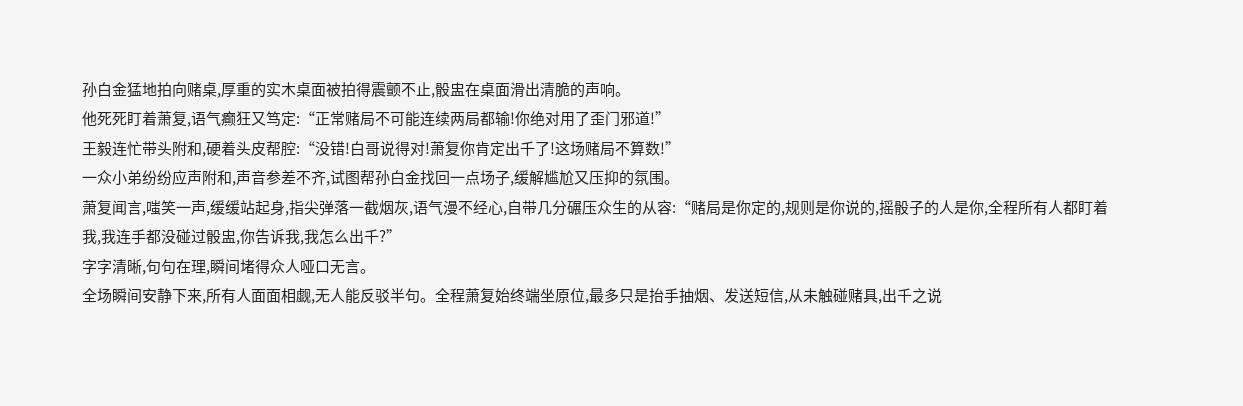孙白金猛地拍向赌桌,厚重的实木桌面被拍得震颤不止,骰盅在桌面滑出清脆的声响。
他死死盯着萧复,语气癫狂又笃定:“正常赌局不可能连续两局都输!你绝对用了歪门邪道!”
王毅连忙带头附和,硬着头皮帮腔:“没错!白哥说得对!萧复你肯定出千了!这场赌局不算数!”
一众小弟纷纷应声附和,声音参差不齐,试图帮孙白金找回一点场子,缓解尴尬又压抑的氛围。
萧复闻言,嗤笑一声,缓缓站起身,指尖弹落一截烟灰,语气漫不经心,自带几分碾压众生的从容:“赌局是你定的,规则是你说的,摇骰子的人是你,全程所有人都盯着我,我连手都没碰过骰盅,你告诉我,我怎么出千?”
字字清晰,句句在理,瞬间堵得众人哑口无言。
全场瞬间安静下来,所有人面面相觑,无人能反驳半句。全程萧复始终端坐原位,最多只是抬手抽烟、发送短信,从未触碰赌具,出千之说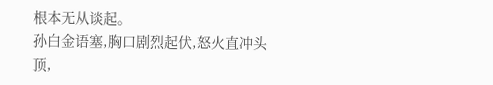根本无从谈起。
孙白金语塞,胸口剧烈起伏,怒火直冲头顶,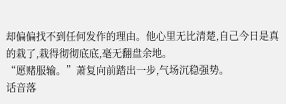却偏偏找不到任何发作的理由。他心里无比清楚,自己今日是真的栽了,栽得彻彻底底,毫无翻盘余地。
“愿赌服输。”萧复向前踏出一步,气场沉稳强势。
话音落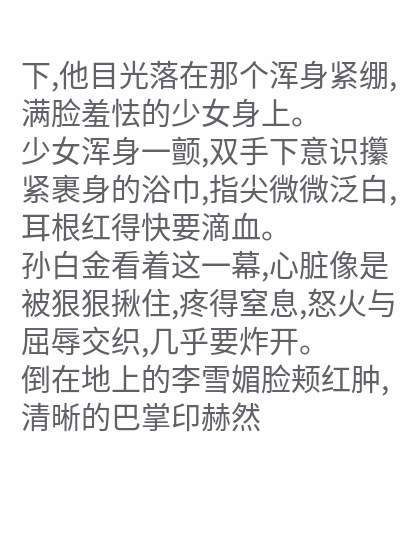下,他目光落在那个浑身紧绷,满脸羞怯的少女身上。
少女浑身一颤,双手下意识攥紧裹身的浴巾,指尖微微泛白,耳根红得快要滴血。
孙白金看着这一幕,心脏像是被狠狠揪住,疼得窒息,怒火与屈辱交织,几乎要炸开。
倒在地上的李雪媚脸颊红肿,清晰的巴掌印赫然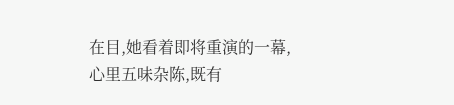在目,她看着即将重演的一幕,心里五味杂陈,既有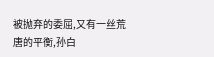被抛弃的委屈,又有一丝荒唐的平衡,孙白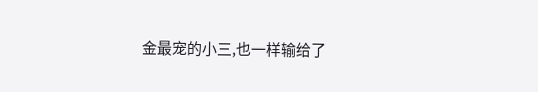金最宠的小三,也一样输给了